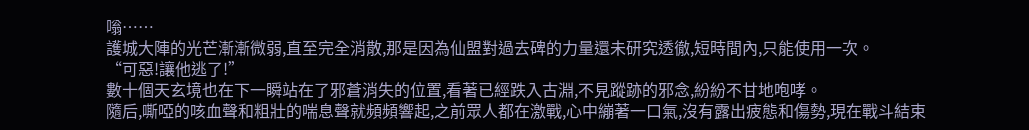嗡……
護城大陣的光芒漸漸微弱,直至完全消散,那是因為仙盟對過去碑的力量還未研究透徹,短時間內,只能使用一次。
“可惡!讓他逃了!”
數十個天玄境也在下一瞬站在了邪蒼消失的位置,看著已經跌入古淵,不見蹤跡的邪念,紛紛不甘地咆哮。
隨后,嘶啞的咳血聲和粗壯的喘息聲就頻頻響起,之前眾人都在激戰,心中繃著一口氣,沒有露出疲態和傷勢,現在戰斗結束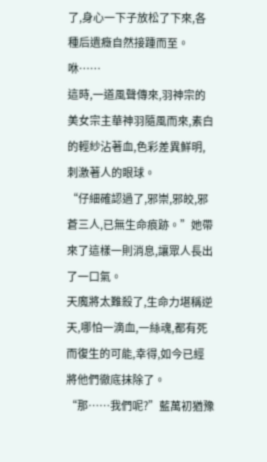了,身心一下子放松了下來,各種后遺癥自然接踵而至。
咻……
這時,一道風聲傳來,羽神宗的美女宗主華神羽隨風而來,素白的輕紗沾著血,色彩差異鮮明,刺激著人的眼球。
“仔細確認過了,邪崇,邪皎,邪蒼三人,已無生命痕跡。”她帶來了這樣一則消息,讓眾人長出了一口氣。
天魔將太難殺了,生命力堪稱逆天,哪怕一滴血,一絲魂,都有死而復生的可能,幸得,如今已經將他們徹底抹除了。
“那……我們呢?”藍萬初猶豫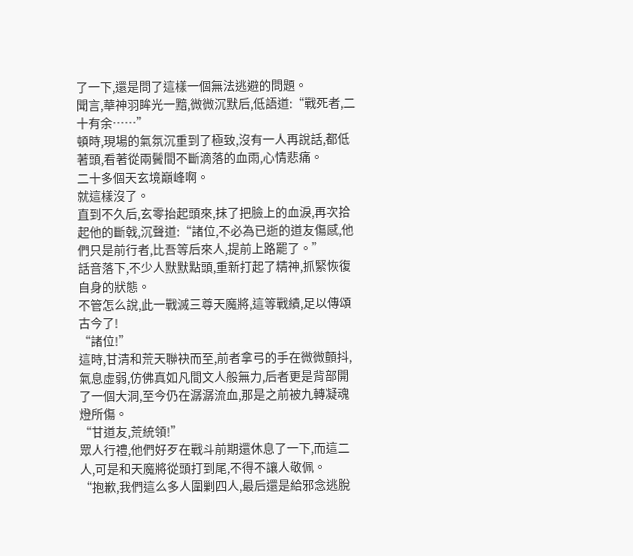了一下,還是問了這樣一個無法逃避的問題。
聞言,華神羽眸光一黯,微微沉默后,低語道:“戰死者,二十有余……”
頓時,現場的氣氛沉重到了極致,沒有一人再說話,都低著頭,看著從兩鬢間不斷滴落的血雨,心情悲痛。
二十多個天玄境巔峰啊。
就這樣沒了。
直到不久后,玄零抬起頭來,抹了把臉上的血淚,再次拾起他的斷戟,沉聲道:“諸位,不必為已逝的道友傷感,他們只是前行者,比吾等后來人,提前上路罷了。”
話音落下,不少人默默點頭,重新打起了精神,抓緊恢復自身的狀態。
不管怎么說,此一戰滅三尊天魔將,這等戰績,足以傳頌古今了!
“諸位!”
這時,甘清和荒天聯袂而至,前者拿弓的手在微微顫抖,氣息虛弱,仿佛真如凡間文人般無力,后者更是背部開了一個大洞,至今仍在潺潺流血,那是之前被九轉凝魂燈所傷。
“甘道友,荒統領!”
眾人行禮,他們好歹在戰斗前期還休息了一下,而這二人,可是和天魔將從頭打到尾,不得不讓人敬佩。
“抱歉,我們這么多人圍剿四人,最后還是給邪念逃脫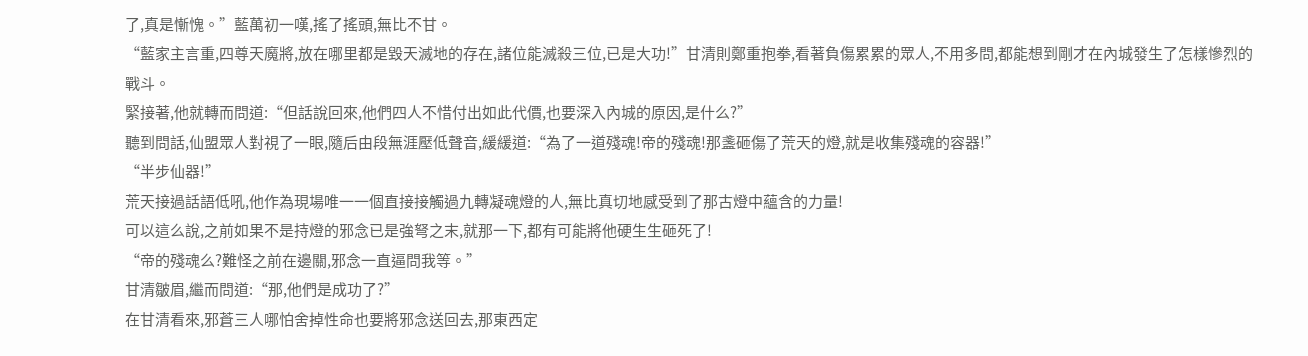了,真是慚愧。”藍萬初一嘆,搖了搖頭,無比不甘。
“藍家主言重,四尊天魔將,放在哪里都是毀天滅地的存在,諸位能滅殺三位,已是大功!”甘清則鄭重抱拳,看著負傷累累的眾人,不用多問,都能想到剛才在內城發生了怎樣慘烈的戰斗。
緊接著,他就轉而問道:“但話說回來,他們四人不惜付出如此代價,也要深入內城的原因,是什么?”
聽到問話,仙盟眾人對視了一眼,隨后由段無涯壓低聲音,緩緩道:“為了一道殘魂!帝的殘魂!那盞砸傷了荒天的燈,就是收集殘魂的容器!”
“半步仙器!”
荒天接過話語低吼,他作為現場唯一一個直接接觸過九轉凝魂燈的人,無比真切地感受到了那古燈中蘊含的力量!
可以這么說,之前如果不是持燈的邪念已是強弩之末,就那一下,都有可能將他硬生生砸死了!
“帝的殘魂么?難怪之前在邊關,邪念一直逼問我等。”
甘清皺眉,繼而問道:“那,他們是成功了?”
在甘清看來,邪蒼三人哪怕舍掉性命也要將邪念送回去,那東西定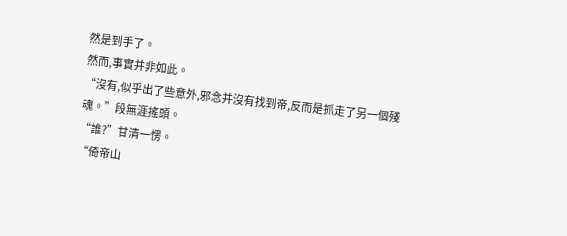然是到手了。
然而,事實并非如此。
“沒有,似乎出了些意外,邪念并沒有找到帝,反而是抓走了另一個殘魂。”段無涯搖頭。
“誰?”甘清一愣。
“倚帝山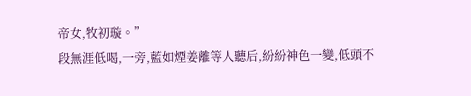帝女,牧初璇。”
段無涯低喝,一旁,藍如煙姜離等人聽后,紛紛神色一變,低頭不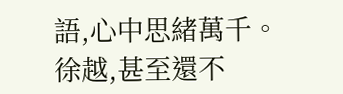語,心中思緒萬千。
徐越,甚至還不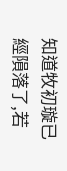知道牧初璇已經隕落了,若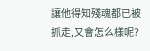讓他得知殘魂都已被抓走,又會怎么樣呢?